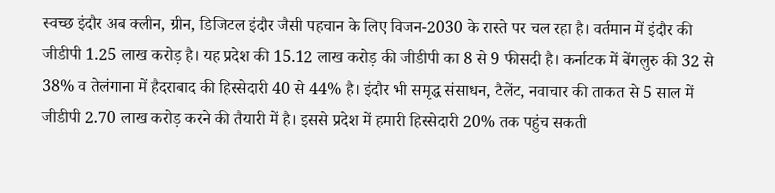स्वच्छ इंदौर अब क्लीन, ग्रीन, डिजिटल इंदौर जैसी पहचान के लिए विजन-2030 के रास्ते पर चल रहा है। वर्तमान में इंदौर की जीडीपी 1.25 लाख करोड़ है। यह प्रदेश की 15.12 लाख करोड़ की जीडीपी का 8 से 9 फीसदी है। कर्नाटक में बेंगलुरु की 32 से 38% व तेलंगाना में हैदराबाद की हिस्सेदारी 40 से 44% है। इंदौर भी समृद्ध संसाधन, टैलेंट, नवाचार की ताकत से 5 साल में जीडीपी 2.70 लाख करोड़ करने की तैयारी में है। इससे प्रदेश में हमारी हिस्सेदारी 20% तक पहुंच सकती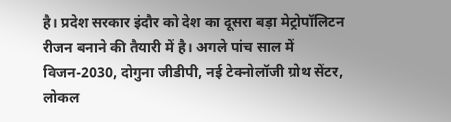है। प्रदेश सरकार इंदौर को देश का दूसरा बड़ा मेट्रोपॉलिटन रीजन बनाने की तैयारी में है। अगले पांच साल में विजन-2030, दोगुना जीडीपी, नई टेक्नोलॉजी ग्रोथ सेंटर, लोकल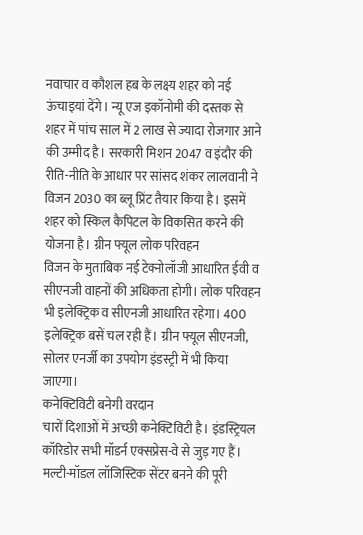नवाचार व कौशल हब के लक्ष्य शहर को नई ऊंचाइयां देंगे। न्यू एज इकॉनोमी की दस्तक से शहर में पांच साल में 2 लाख से ज्यादा रोजगार आने की उम्मीद है। सरकारी मिशन 2047 व इंदौर की रीति-नीति के आधार पर सांसद शंकर लालवानी ने विजन 2030 का ब्लू प्रिंट तैयार किया है। इसमें शहर को स्किल कैपिटल के विकसित करने की योजना है। ग्रीन फ्यूल लोक परिवहन
विजन के मुताबिक नई टेक्नोलॉजी आधारित ईवी व सीएनजी वाहनों की अधिकता होगी। लोक परिवहन भी इलेक्ट्रिक व सीएनजी आधारित रहेगा। 400 इलेक्ट्रिक बसें चल रही हैं। ग्रीन फ्यूल सीएनजी, सोलर एनर्जी का उपयोग इंडस्ट्री में भी किया जाएगा।
कनेक्टिविटी बनेगी वरदान
चारों दिशाओं में अच्छी कनेक्टिविटी है। इंडस्ट्रियल कॉरिडोर सभी मॉडर्न एक्सप्रेस-वे से जुड़ गए हैं। मल्टी-मॉडल लॉजिस्टिक सेंटर बनने की पूरी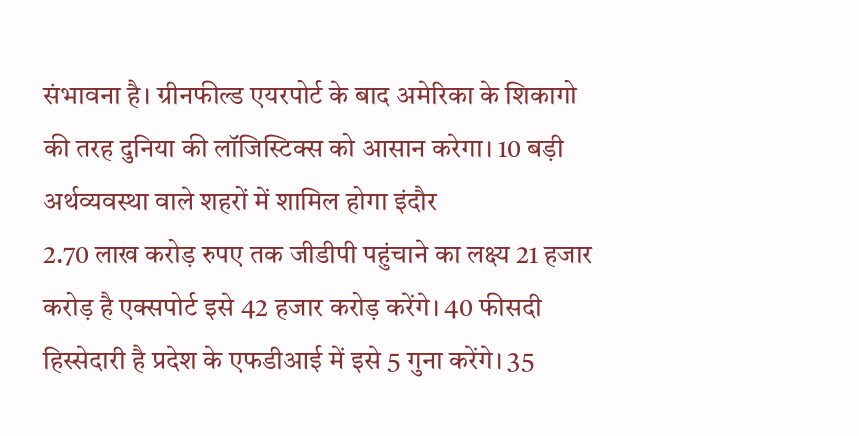संभावना है। ग्रीनफील्ड एयरपोर्ट के बाद अमेरिका के शिकागो की तरह दुनिया की लॉजिस्टिक्स को आसान करेगा। 10 बड़ी अर्थव्यवस्था वाले शहरों में शामिल होगा इंदौर
2.70 लाख करोड़ रुपए तक जीडीपी पहुंचाने का लक्ष्य 21 हजार करोड़ है एक्सपोर्ट इसे 42 हजार करोड़ करेंगे। 40 फीसदी हिस्सेदारी है प्रदेश के एफडीआई में इसे 5 गुना करेंगे। 35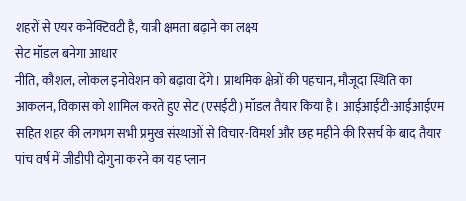शहरों से एयर कनेक्टिवटी है, यात्री क्षमता बढ़ाने का लक्ष्य
सेट मॉडल बनेगा आधार
नीति, कौशल, लोकल इनोवेशन को बढ़ावा देंगे। प्राथमिक क्षेत्रों की पहचान, मौजूदा स्थिति का आकलन, विकास को शामिल करते हुए सेट (एसईटी) मॉडल तैयार किया है। आईआईटी-आईआईएम सहित शहर की लगभग सभी प्रमुख संस्थाओं से विचार-विमर्श और छह महीने की रिसर्च के बाद तैयार पांच वर्ष में जीडीपी दोगुना करने का यह प्लान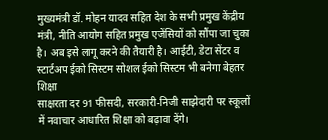मुख्यमंत्री डॉ. मोहन यादव सहित देश के सभी प्रमुख केंद्रीय मंत्री, नीति आयोग सहित प्रमुख एजेंसियों को सौंपा जा चुका है। अब इसे लागू करने की तैयारी है। आईटी, डेटा सेंटर व स्टार्टअप ईको सिस्टम सोशल ईको सिस्टम भी बनेगा बेहतर
शिक्षा
साक्षरता दर 91 फीसदी, सरकारी-निजी साझेदारी पर स्कूलों में नवाचार आधारित शिक्षा को बढ़ावा देंगे।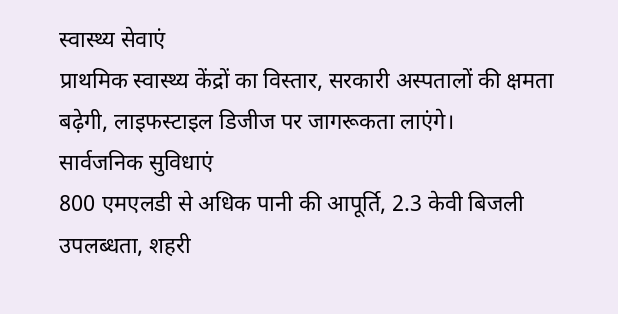स्वास्थ्य सेवाएं
प्राथमिक स्वास्थ्य केंद्रों का विस्तार, सरकारी अस्पतालों की क्षमता बढ़ेगी, लाइफस्टाइल डिजीज पर जागरूकता लाएंगे।
सार्वजनिक सुविधाएं
800 एमएलडी से अधिक पानी की आपूर्ति, 2.3 केवी बिजली उपलब्धता, शहरी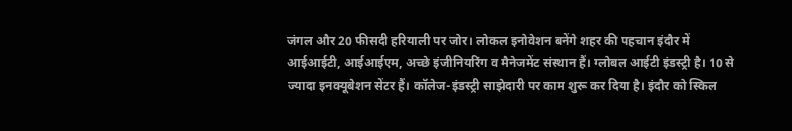जंगल और 20 फीसदी हरियाली पर जोर। लोकल इनोवेशन बनेंगे शहर की पहचान इंदौर में आईआईटी, आईआईएम, अच्छे इंजीनियरिंग व मैनेजमेंट संस्थान हैं। ग्लोबल आईटी इंडस्ट्री है। 10 से ज्यादा इनक्यूबेशन सेंटर हैं। कॉलेज-इंडस्ट्री साझेदारी पर काम शुरू कर दिया है। इंदौर को स्किल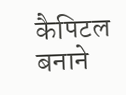कैपिटल बनाने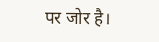पर जोर है।